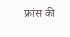फ्रांस की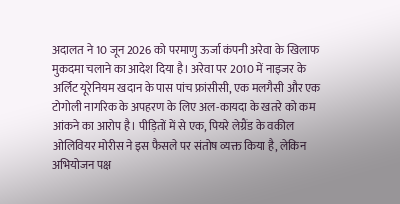अदालत ने 10 जून 2026 को परमाणु ऊर्जा कंपनी अरेवा के खिलाफ मुकदमा चलाने का आदेश दिया है। अरेवा पर 2010 में नाइजर के अर्लिट यूरेनियम खदान के पास पांच फ्रांसीसी, एक मलगैसी और एक टोगोली नागरिक के अपहरण के लिए अल-कायदा के खतरे को कम आंकने का आरोप है। पीड़ितों में से एक, पियरे लेग्रैंड के वकील ओलिवियर मोरीस ने इस फैसले पर संतोष व्यक्त किया है, लेकिन अभियोजन पक्ष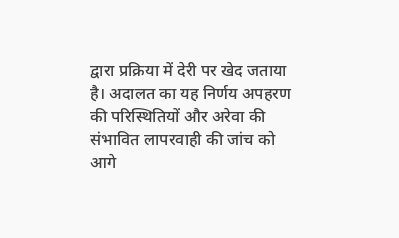द्वारा प्रक्रिया में देरी पर खेद जताया है। अदालत का यह निर्णय अपहरण की परिस्थितियों और अरेवा की संभावित लापरवाही की जांच को आगे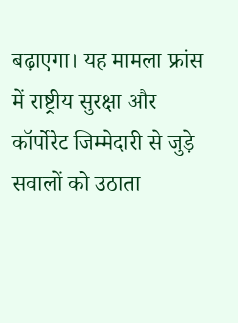बढ़ाएगा। यह मामला फ्रांस में राष्ट्रीय सुरक्षा और कॉर्पोरेट जिम्मेदारी से जुड़े सवालों को उठाता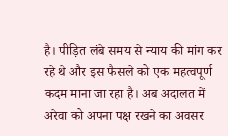है। पीड़ित लंबे समय से न्याय की मांग कर रहे थे और इस फैसले को एक महत्वपूर्ण कदम माना जा रहा है। अब अदालत में अरेवा को अपना पक्ष रखने का अवसर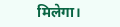मिलेगा।